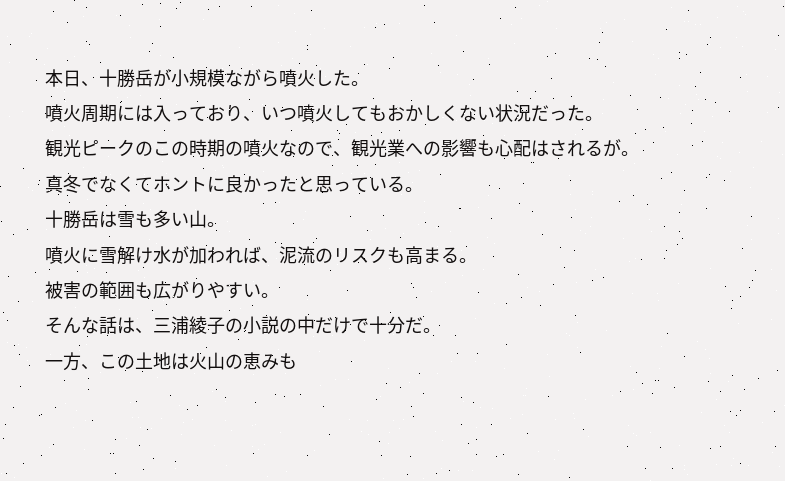本日、十勝岳が小規模ながら噴火した。
噴火周期には入っており、いつ噴火してもおかしくない状況だった。
観光ピークのこの時期の噴火なので、観光業への影響も心配はされるが。
真冬でなくてホントに良かったと思っている。
十勝岳は雪も多い山。
噴火に雪解け水が加われば、泥流のリスクも高まる。
被害の範囲も広がりやすい。
そんな話は、三浦綾子の小説の中だけで十分だ。
一方、この土地は火山の恵みも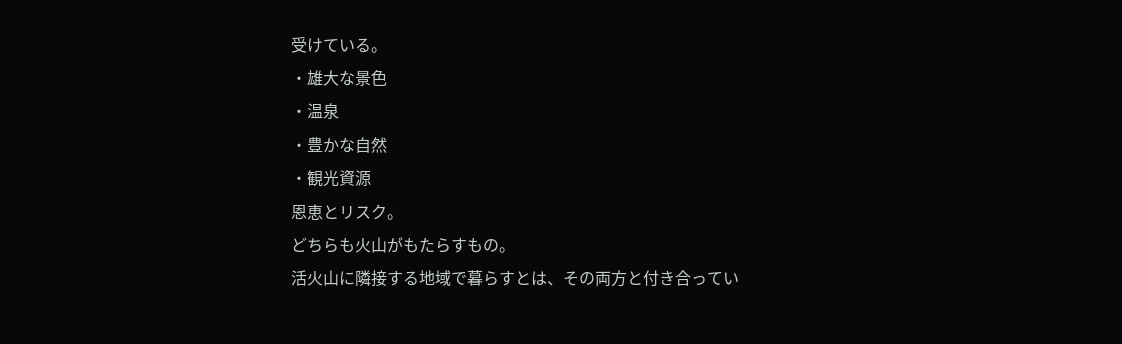受けている。
・雄大な景色
・温泉
・豊かな自然
・観光資源
恩恵とリスク。
どちらも火山がもたらすもの。
活火山に隣接する地域で暮らすとは、その両方と付き合ってい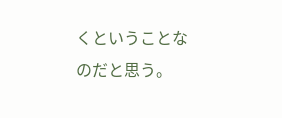くということなのだと思う。